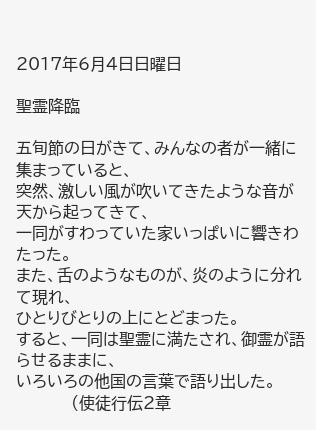2017年6月4日日曜日

聖霊降臨

五旬節の日がきて、みんなの者が一緒に集まっていると、
突然、激しい風が吹いてきたような音が天から起ってきて、
一同がすわっていた家いっぱいに響きわたった。
また、舌のようなものが、炎のように分れて現れ、
ひとりびとりの上にとどまった。
すると、一同は聖霊に満たされ、御霊が語らせるままに、
いろいろの他国の言葉で語り出した。
           (使徒行伝2章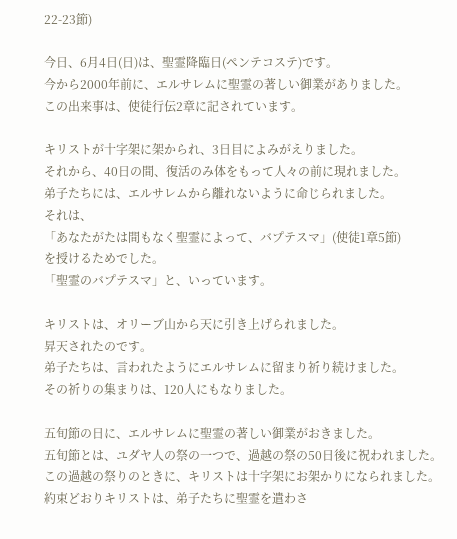22-23節)

今日、6月4日(日)は、聖霊降臨日(ペンテコステ)です。
今から2000年前に、エルサレムに聖霊の著しい御業がありました。
この出来事は、使徒行伝2章に記されています。

キリストが十字架に架かられ、3日目によみがえりました。
それから、40日の間、復活のみ体をもって人々の前に現れました。
弟子たちには、エルサレムから離れないように命じられました。
それは、
「あなたがたは間もなく聖霊によって、バプテスマ」(使徒1章5節)
を授けるためでした。
「聖霊のバプテスマ」と、いっています。

キリストは、オリーブ山から天に引き上げられました。
昇天されたのです。
弟子たちは、言われたようにエルサレムに留まり祈り続けました。
その祈りの集まりは、120人にもなりました。

五旬節の日に、エルサレムに聖霊の著しい御業がおきました。
五旬節とは、ユダヤ人の祭の一つで、過越の祭の50日後に祝われました。
この過越の祭りのときに、キリストは十字架にお架かりになられました。
約束どおりキリストは、弟子たちに聖霊を遣わさ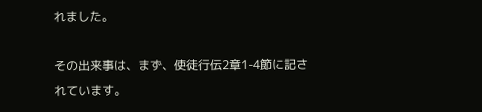れました。

その出来事は、まず、使徒行伝2章1-4節に記されています。